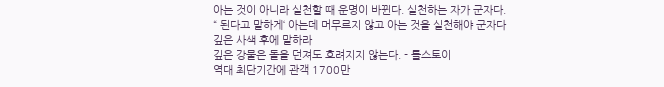아는 것이 아니라 실천할 때 운명이 바뀐다. 실천하는 자가 군자다.
“ 된다고 말하게‘ 아는데 머무르지 않고 아는 것을 실천해야 군자다
깊은 사색 후에 말하라
깊은 강물은 돌을 던져도 흐려지지 않는다. - 톨스토이
역대 최단기간에 관객 1700만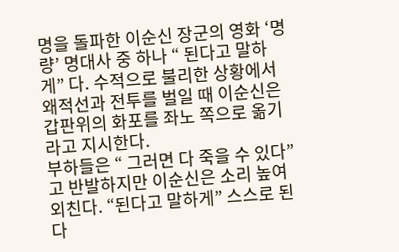명을 돌파한 이순신 장군의 영화 ‘명량’ 명대사 중 하나 “ 된다고 말하게” 다. 수적으로 불리한 상황에서 왜적선과 전투를 벌일 때 이순신은 갑판위의 화포를 좌노 쪽으로 옮기라고 지시한다.
부하들은 “ 그러면 다 죽을 수 있다” 고 반발하지만 이순신은 소리 높여 외친다. “된다고 말하게” 스스로 된다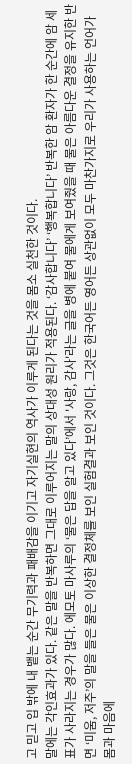고 믿고 입 밖에 내 뱉는 순간 무기력과 패배감을 이기고 자기실현의 역사가 이루게 된다는 것을 몸소 실천한 것이다.
말에는 각인효과가 있다. 같은 말을 반복하면 그대로 이루어지는 말의 상대성 원리가 적용된다. ‘감사합니다’ ‘행복합니다’ 반복한 암 환자가 한 순간에 암 세표가 사라지는 경우가 많다. 에모토 마사루의 ‘물은 답을 알고 있다’에서 '사랑, 감사'라는 글을 병에 붙여 물에게 보여줬을 때 물은 아름다운 결정을 유지한 반면 ‘미움, 저주’의 말을 들은 물은 이상한 결정체를 보인 실험결과 보인 것이다. 그것은 한국어든 영어든 상관없이 모두 마찬가지로 우리가 사용하는 언어가 몸과 마음에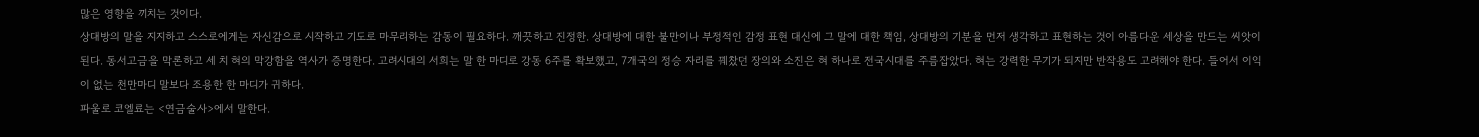많은 영향을 끼치는 것이다.
상대방의 말을 지지하고 스스로에게는 자신감으로 시작하고 기도로 마무리하는 감동이 필요하다. 깨끗하고 진정한. 상대방에 대한 불만이나 부정적인 감정 표현 대신에 그 말에 대한 책임, 상대방의 기분을 먼저 생각하고 표현하는 것이 아름다운 세상을 만드는 씨앗이 된다. 동서고금을 막론하고 세 치 혀의 막강함을 역사가 증명한다. 고려시대의 서희는 말 한 마디로 강동 6주를 확보했고, 7개국의 정승 자리를 꿰찼던 장의와 소진은 혀 하나로 전국시대를 주름잡았다. 혀는 강력한 무기가 되지만 반작용도 고려해야 한다. 들어서 이익이 없는 천만마디 말보다 조용한 한 마디가 귀하다.
파울로 코엘료는 <연금술사>에서 말한다.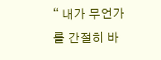“ 내가 무언가를 간절히 바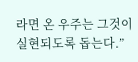라면 온 우주는 그것이 실현되도록 돕는다.”